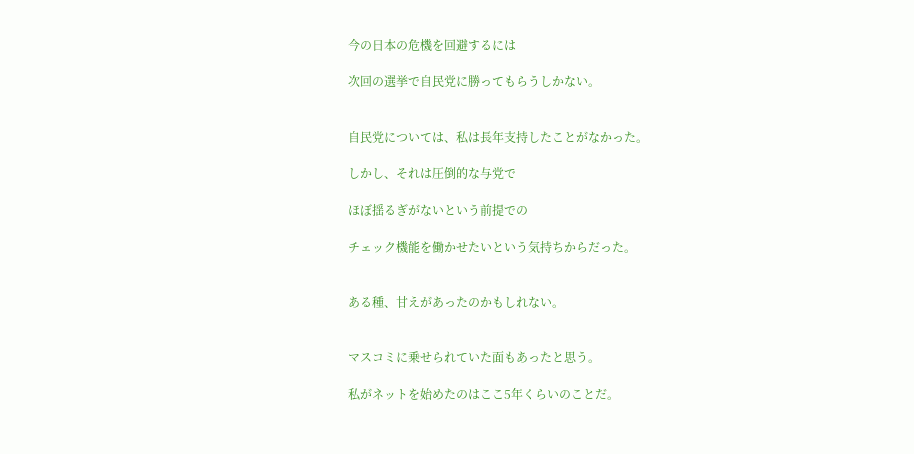今の日本の危機を回避するには

次回の選挙で自民党に勝ってもらうしかない。


自民党については、私は長年支持したことがなかった。

しかし、それは圧倒的な与党で

ほぼ揺るぎがないという前提での

チェック機能を働かせたいという気持ちからだった。


ある種、甘えがあったのかもしれない。


マスコミに乗せられていた面もあったと思う。

私がネットを始めたのはここ5年くらいのことだ。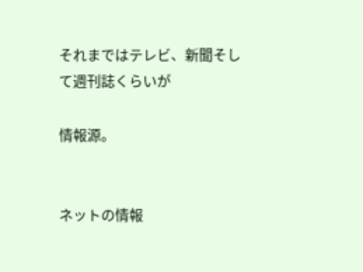それまではテレビ、新聞そして週刊誌くらいが

情報源。


ネットの情報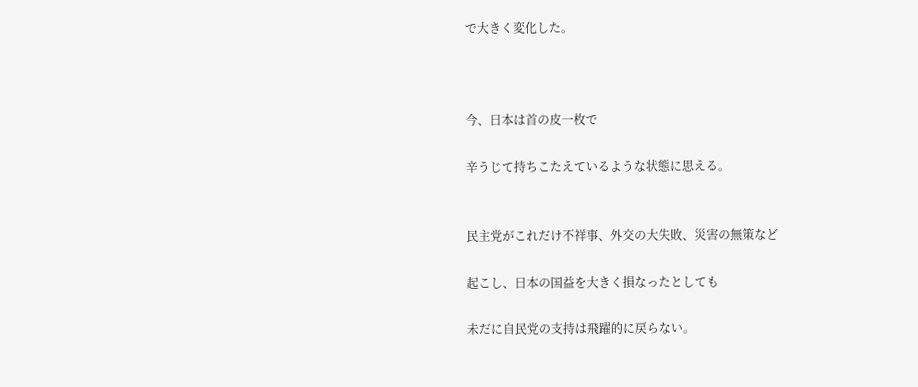で大きく変化した。



今、日本は首の皮一枚で

辛うじて持ちこたえているような状態に思える。


民主党がこれだけ不祥事、外交の大失敗、災害の無策など

起こし、日本の国益を大きく損なったとしても

未だに自民党の支持は飛躍的に戻らない。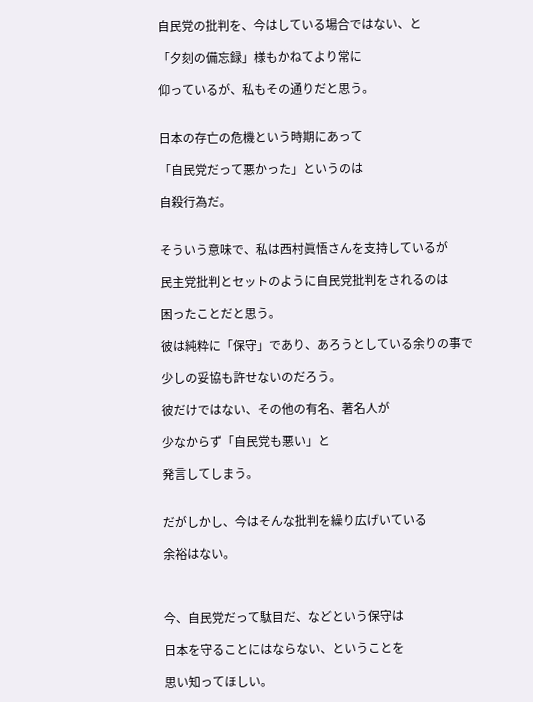自民党の批判を、今はしている場合ではない、と

「夕刻の備忘録」様もかねてより常に

仰っているが、私もその通りだと思う。


日本の存亡の危機という時期にあって

「自民党だって悪かった」というのは

自殺行為だ。


そういう意味で、私は西村眞悟さんを支持しているが

民主党批判とセットのように自民党批判をされるのは

困ったことだと思う。

彼は純粋に「保守」であり、あろうとしている余りの事で

少しの妥協も許せないのだろう。

彼だけではない、その他の有名、著名人が

少なからず「自民党も悪い」と

発言してしまう。


だがしかし、今はそんな批判を繰り広げいている

余裕はない。



今、自民党だって駄目だ、などという保守は

日本を守ることにはならない、ということを

思い知ってほしい。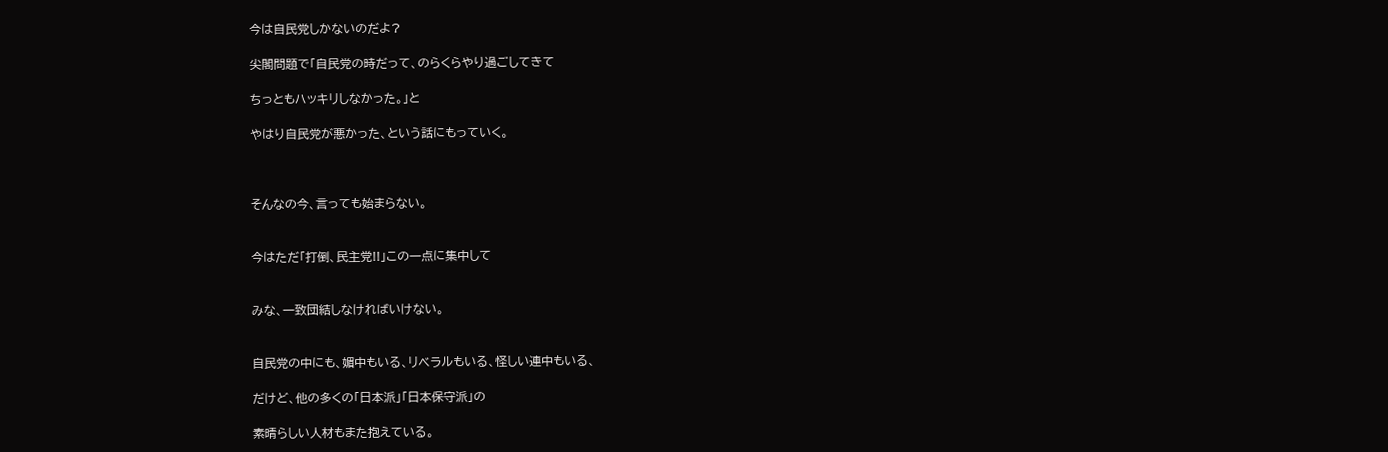今は自民党しかないのだよ?

尖閣問題で「自民党の時だって、のらくらやり過ごしてきて

ちっともハッキリしなかった。」と

やはり自民党が悪かった、という話にもっていく。



そんなの今、言っても始まらない。


今はただ「打倒、民主党!!」この一点に集中して


みな、一致団結しなければいけない。


自民党の中にも、媚中もいる、リベラルもいる、怪しい連中もいる、

だけど、他の多くの「日本派」「日本保守派」の

素晴らしい人材もまた抱えている。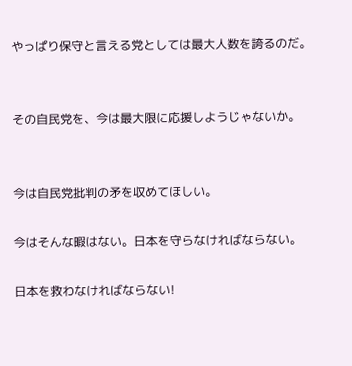やっぱり保守と言える党としては最大人数を誇るのだ。


その自民党を、今は最大限に応援しようじゃないか。


今は自民党批判の矛を収めてほしい。

今はそんな暇はない。日本を守らなければならない。

日本を救わなければならない!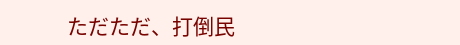ただただ、打倒民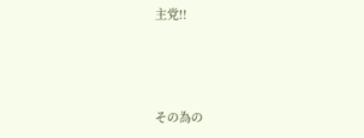主党!!



その為の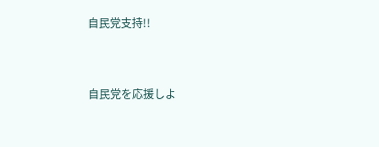自民党支持!!


自民党を応援しよ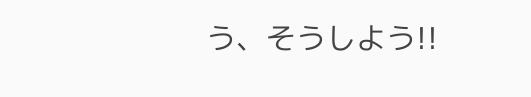う、そうしよう!!